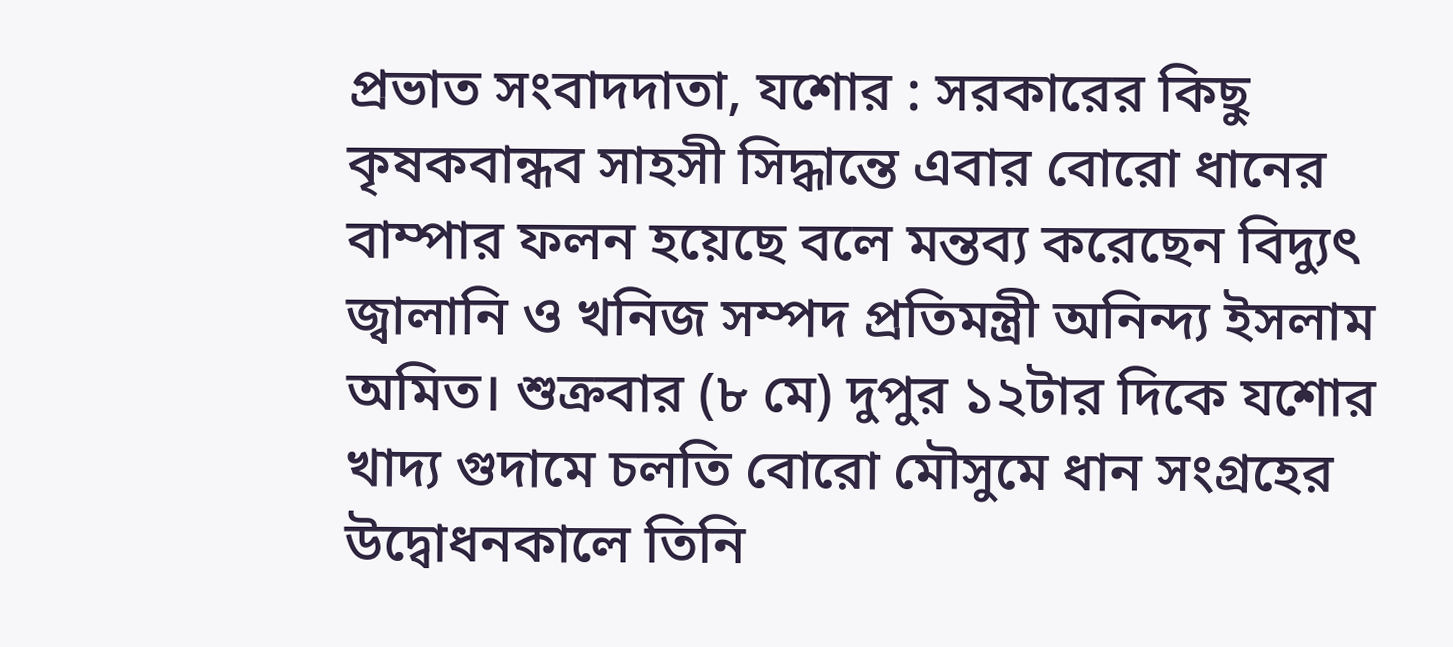প্রভাত সংবাদদাতা, যশোর : সরকারের কিছু কৃষকবান্ধব সাহসী সিদ্ধান্তে এবার বোরো ধানের বাম্পার ফলন হয়েছে বলে মন্তব্য করেছেন বিদ্যুৎ জ্বালানি ও খনিজ সম্পদ প্রতিমন্ত্রী অনিন্দ্য ইসলাম অমিত। শুক্রবার (৮ মে) দুপুর ১২টার দিকে যশোর খাদ্য গুদামে চলতি বোরো মৌসুমে ধান সংগ্রহের উদ্বোধনকালে তিনি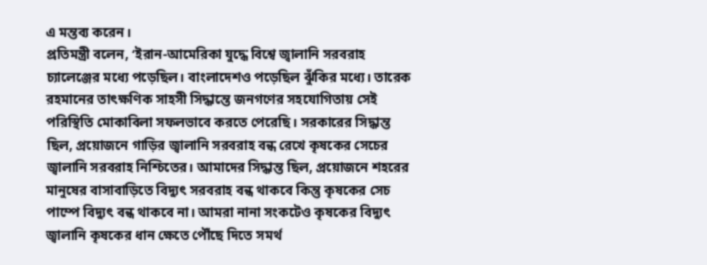এ মন্তব্য করেন।
প্রতিমন্ত্রী বলেন, ‘ইরান-আমেরিকা যুদ্ধে বিশ্বে জ্বালানি সরবরাহ চ্যালেঞ্জের মধ্যে পড়েছিল। বাংলাদেশও পড়েছিল ঝুঁকির মধ্যে। তারেক রহমানের তাৎক্ষণিক সাহসী সিদ্ধান্তে জনগণের সহযোগিতায় সেই পরিস্থিতি মোকাবিলা সফলভাবে করতে পেরেছি। সরকারের সিদ্ধান্ত ছিল, প্রয়োজনে গাড়ির জ্বালানি সরবরাহ বন্ধ রেখে কৃষকের সেচের জ্বালানি সরবরাহ নিশ্চিতের। আমাদের সিদ্ধান্ত ছিল, প্রয়োজনে শহরের মানুষের বাসাবাড়িতে বিদ্যুৎ সরবরাহ বন্ধ থাকবে কিন্তু কৃষকের সেচ পাম্পে বিদ্যুৎ বন্ধ থাকবে না। আমরা নানা সংকটেও কৃষকের বিদ্যুৎ জ্বালানি কৃষকের ধান ক্ষেতে পৌঁছে দিতে সমর্থ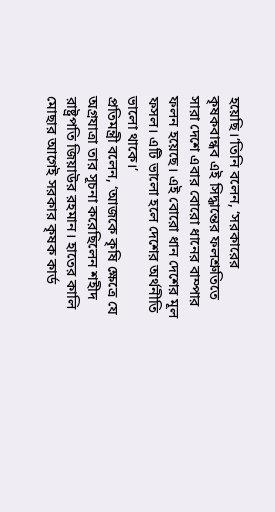হয়েছি।’তিনি বলেন, ‘সরকারের কৃষকবান্ধব এই সিদ্ধান্তের ফলশ্রুতিতে সারা দেশে এবার বোরো ধানের বাম্পার ফলন হয়েছে। এই বোরো ধান দেশের মূল ফসল। এটি ভালো হলে দেশের অর্থনীতি ভালো থাকে।’
প্রতিমন্ত্রী বলেন, ‘আজকে কৃষি ক্ষেত্রে যে অগ্রযাত্রা তার সূচনা করেছিলেন শহীদ রাষ্ট্রপতি জিয়াউর রহমান। হাতের কালি মোছার আগেই সরকার কৃষক কার্ড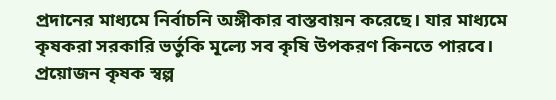প্রদানের মাধ্যমে নির্বাচনি অঙ্গীকার বাস্তবায়ন করেছে। যার মাধ্যমে কৃষকরা সরকারি ভর্তুকি মূল্যে সব কৃষি উপকরণ কিনতে পারবে। প্রয়োজন কৃষক স্বল্প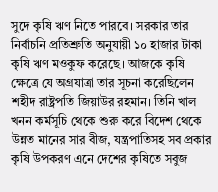সুদে কৃষি ঋণ নিতে পারবে। সরকার তার নির্বাচনি প্রতিশ্রুতি অনুযায়ী ১০ হাজার টাকা কৃষি ঋণ মওকুফ করেছে। আজকে কৃষি ক্ষেত্রে যে অগ্রযাত্রা তার সূচনা করেছিলেন শহীদ রাষ্ট্রপতি জিয়াউর রহমান। তিনি খাল খনন কর্মসূচি থেকে শুরু করে বিদেশ থেকে উন্নত মানের সার বীজ, যন্ত্রপাতিসহ সব প্রকার কৃষি উপকরণ এনে দেশের কৃষিতে সবুজ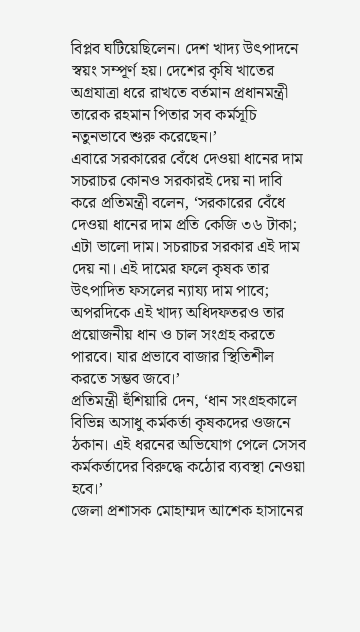বিপ্লব ঘটিয়েছিলেন। দেশ খাদ্য উৎপাদনে স্বয়ং সম্পূর্ণ হয়। দেশের কৃষি খাতের অগ্রযাত্রা ধরে রাখতে বর্তমান প্রধানমন্ত্রী তারেক রহমান পিতার সব কর্মসূচি নতুনভাবে শুরু করেছেন।’
এবারে সরকারের বেঁধে দেওয়া ধানের দাম সচরাচর কোনও সরকারই দেয় না দাবি করে প্রতিমন্ত্রী বলেন, ‘সরকারের বেঁধে দেওয়া ধানের দাম প্রতি কেজি ৩৬ টাকা; এটা ভালো দাম। সচরাচর সরকার এই দাম দেয় না। এই দামের ফলে কৃষক তার উৎপাদিত ফসলের ন্যায্য দাম পাবে; অপরদিকে এই খাদ্য অধিদফতরও তার প্রয়োজনীয় ধান ও চাল সংগ্রহ করতে পারবে। যার প্রভাবে বাজার স্থিতিশীল করতে সম্ভব জবে।’
প্রতিমন্ত্রী হুঁশিয়ারি দেন, ‘ধান সংগ্রহকালে বিভিন্ন অসাধু কর্মকর্তা কৃষকদের ওজনে ঠকান। এই ধরনের অভিযোগ পেলে সেসব কর্মকর্তাদের বিরুদ্ধে কঠোর ব্যবস্থা নেওয়া হবে।’
জেলা প্রশাসক মোহাম্মদ আশেক হাসানের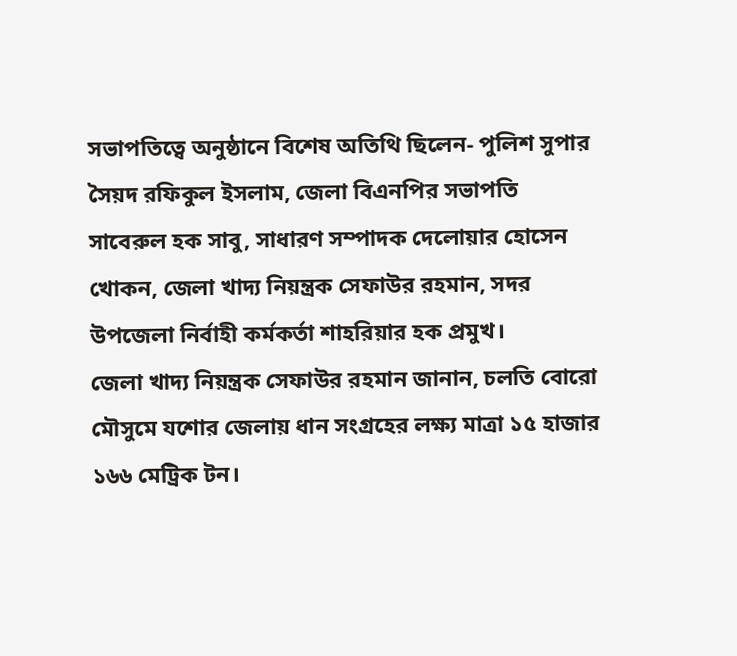সভাপতিত্বে অনুষ্ঠানে বিশেষ অতিথি ছিলেন- পুলিশ সুপার সৈয়দ রফিকুল ইসলাম, জেলা বিএনপির সভাপতি সাবেরুল হক সাবু, সাধারণ সম্পাদক দেলোয়ার হোসেন খোকন, জেলা খাদ্য নিয়ন্ত্রক সেফাউর রহমান, সদর উপজেলা নির্বাহী কর্মকর্তা শাহরিয়ার হক প্রমুখ।
জেলা খাদ্য নিয়ন্ত্রক সেফাউর রহমান জানান, চলতি বোরো মৌসুমে যশোর জেলায় ধান সংগ্রহের লক্ষ্য মাত্রা ১৫ হাজার ১৬৬ মেট্রিক টন।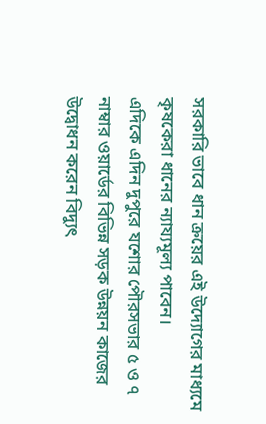সরকারি ভাবে ধান ক্রয়ের এই উদ্যোগের মাধ্যমে কৃষকেরা ধানের ন্যায্যমূল্য পাবেন।
এদিকে এদিন দুপুরে যশোর পৌরসভার ৫ ও ৭ নাম্বার ওয়ার্ডের বিভিন্ন সড়ক উন্নয়ন কাজের উদ্বোধন করেন বিদ্যুৎ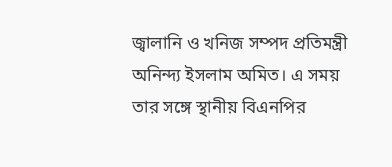জ্বালানি ও খনিজ সম্পদ প্রতিমন্ত্রী অনিন্দ্য ইসলাম অমিত। এ সময় তার সঙ্গে স্থানীয় বিএনপির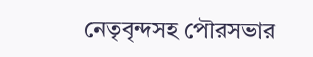নেতৃবৃন্দসহ পৌরসভার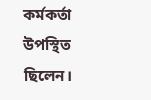কর্মকর্তা উপস্থিত ছিলেন।